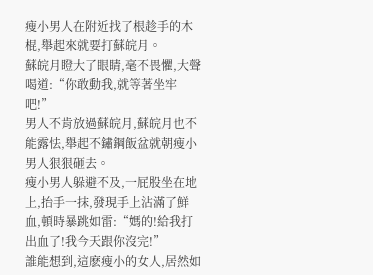瘦小男人在附近找了根趁手的木棍,舉起來就要打蘇皖月。
蘇皖月瞪大了眼睛,毫不畏懼,大聲喝道:“你敢動我,就等著坐牢吧!”
男人不肯放過蘇皖月,蘇皖月也不能露怯,舉起不鏽鋼飯盆就朝瘦小男人狠狠砸去。
瘦小男人躲避不及,一屁股坐在地上,抬手一抹,發現手上沾滿了鮮血,頓時暴跳如雷:“媽的!給我打出血了!我今天跟你沒完!”
誰能想到,這麽瘦小的女人,居然如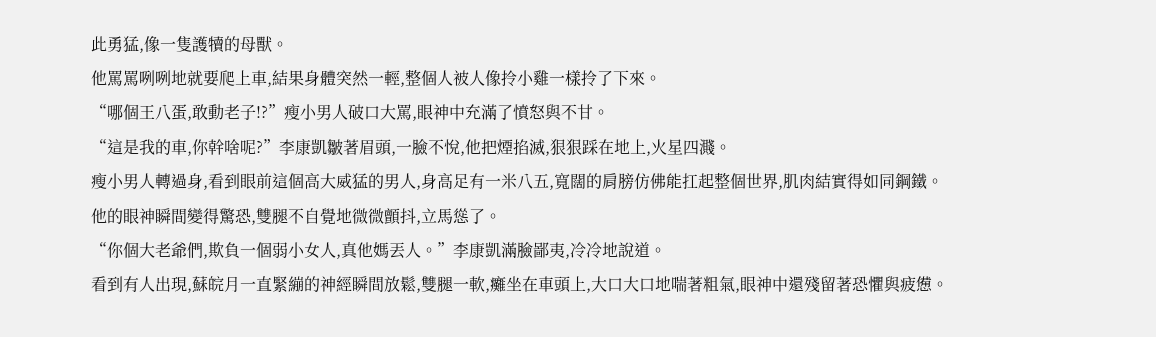此勇猛,像一隻護犢的母獸。
他罵罵咧咧地就要爬上車,結果身體突然一輕,整個人被人像拎小雞一樣拎了下來。
“哪個王八蛋,敢動老子!?”瘦小男人破口大罵,眼神中充滿了憤怒與不甘。
“這是我的車,你幹啥呢?”李康凱皺著眉頭,一臉不悅,他把煙掐滅,狠狠踩在地上,火星四濺。
瘦小男人轉過身,看到眼前這個高大威猛的男人,身高足有一米八五,寬闊的肩膀仿佛能扛起整個世界,肌肉結實得如同鋼鐵。
他的眼神瞬間變得驚恐,雙腿不自覺地微微顫抖,立馬慫了。
“你個大老爺們,欺負一個弱小女人,真他媽丟人。”李康凱滿臉鄙夷,冷冷地說道。
看到有人出現,蘇皖月一直緊繃的神經瞬間放鬆,雙腿一軟,癱坐在車頭上,大口大口地喘著粗氣,眼神中還殘留著恐懼與疲憊。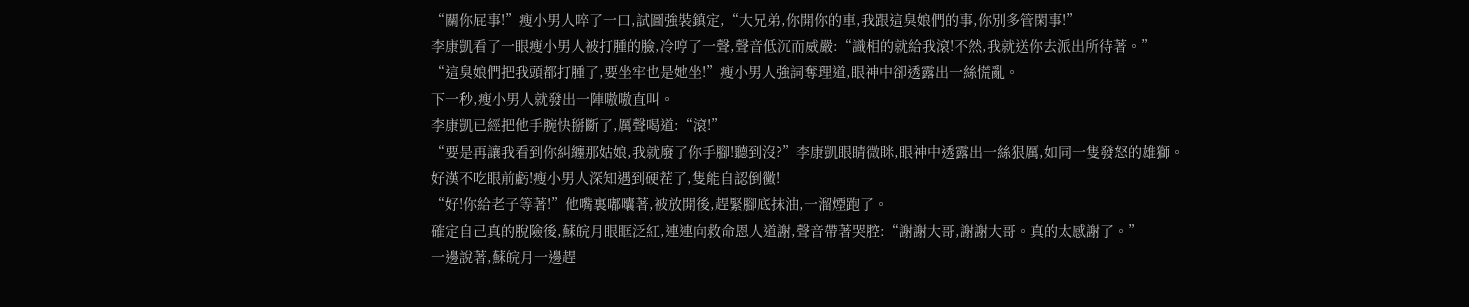“關你屁事!”瘦小男人啐了一口,試圖強裝鎮定,“大兄弟,你開你的車,我跟這臭娘們的事,你別多管閑事!”
李康凱看了一眼瘦小男人被打腫的臉,冷哼了一聲,聲音低沉而威嚴:“識相的就給我滾!不然,我就送你去派出所待著。”
“這臭娘們把我頭都打腫了,要坐牢也是她坐!”瘦小男人強詞奪理道,眼神中卻透露出一絲慌亂。
下一秒,瘦小男人就發出一陣嗷嗷直叫。
李康凱已經把他手腕快掰斷了,厲聲喝道:“滾!”
“要是再讓我看到你糾纏那姑娘,我就廢了你手腳!聽到沒?”李康凱眼睛微眯,眼神中透露出一絲狠厲,如同一隻發怒的雄獅。
好漢不吃眼前虧!瘦小男人深知遇到硬茬了,隻能自認倒黴!
“好!你給老子等著!”他嘴裏嘟囔著,被放開後,趕緊腳底抹油,一溜煙跑了。
確定自己真的脫險後,蘇皖月眼眶泛紅,連連向救命恩人道謝,聲音帶著哭腔:“謝謝大哥,謝謝大哥。真的太感謝了。”
一邊說著,蘇皖月一邊趕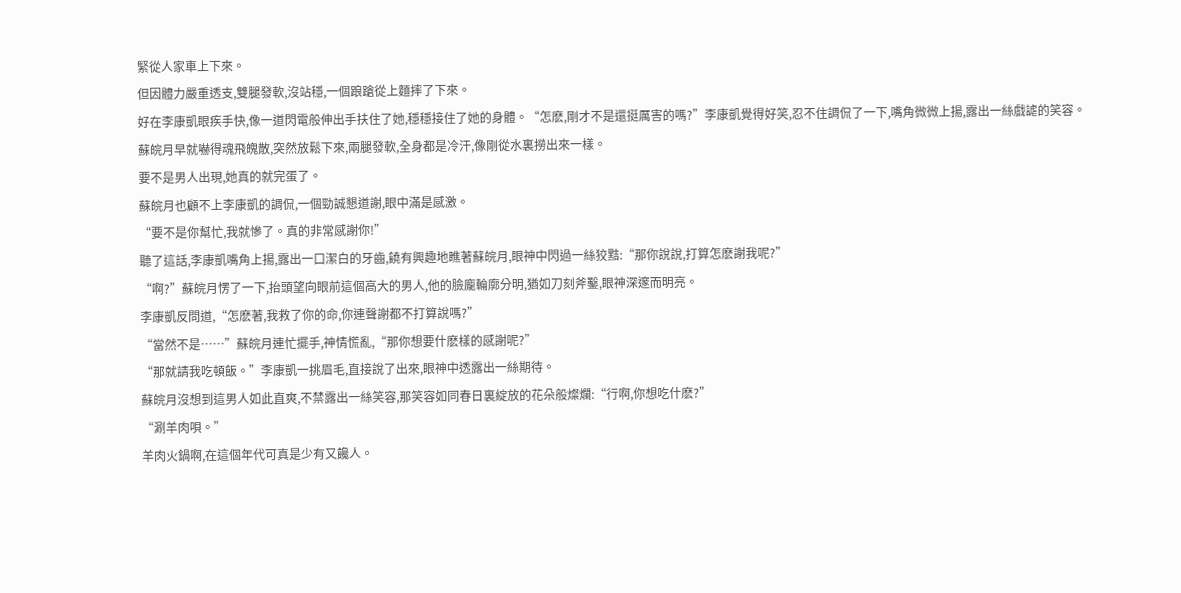緊從人家車上下來。
但因體力嚴重透支,雙腿發軟,沒站穩,一個踉蹌從上麵摔了下來。
好在李康凱眼疾手快,像一道閃電般伸出手扶住了她,穩穩接住了她的身體。“怎麽,剛才不是還挺厲害的嗎?”李康凱覺得好笑,忍不住調侃了一下,嘴角微微上揚,露出一絲戲謔的笑容。
蘇皖月早就嚇得魂飛魄散,突然放鬆下來,兩腿發軟,全身都是冷汗,像剛從水裏撈出來一樣。
要不是男人出現,她真的就完蛋了。
蘇皖月也顧不上李康凱的調侃,一個勁誠懇道謝,眼中滿是感激。
“要不是你幫忙,我就慘了。真的非常感謝你!”
聽了這話,李康凱嘴角上揚,露出一口潔白的牙齒,饒有興趣地瞧著蘇皖月,眼神中閃過一絲狡黠:“那你說說,打算怎麽謝我呢?”
“啊?”蘇皖月愣了一下,抬頭望向眼前這個高大的男人,他的臉龐輪廓分明,猶如刀刻斧鑿,眼神深邃而明亮。
李康凱反問道,“怎麽著,我救了你的命,你連聲謝都不打算說嗎?”
“當然不是……”蘇皖月連忙擺手,神情慌亂,“那你想要什麽樣的感謝呢?”
“那就請我吃頓飯。”李康凱一挑眉毛,直接說了出來,眼神中透露出一絲期待。
蘇皖月沒想到這男人如此直爽,不禁露出一絲笑容,那笑容如同春日裏綻放的花朵般燦爛:“行啊,你想吃什麽?”
“涮羊肉唄。”
羊肉火鍋啊,在這個年代可真是少有又饞人。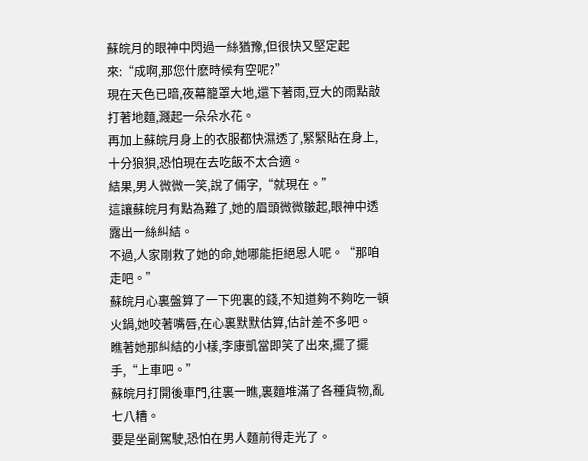蘇皖月的眼神中閃過一絲猶豫,但很快又堅定起來:“成啊,那您什麽時候有空呢?”
現在天色已暗,夜幕籠罩大地,還下著雨,豆大的雨點敲打著地麵,濺起一朵朵水花。
再加上蘇皖月身上的衣服都快濕透了,緊緊貼在身上,十分狼狽,恐怕現在去吃飯不太合適。
結果,男人微微一笑,說了倆字,“就現在。”
這讓蘇皖月有點為難了,她的眉頭微微皺起,眼神中透露出一絲糾結。
不過,人家剛救了她的命,她哪能拒絕恩人呢。“那咱走吧。”
蘇皖月心裏盤算了一下兜裏的錢,不知道夠不夠吃一頓火鍋,她咬著嘴唇,在心裏默默估算,估計差不多吧。
瞧著她那糾結的小樣,李康凱當即笑了出來,擺了擺手,“上車吧。”
蘇皖月打開後車門,往裏一瞧,裏麵堆滿了各種貨物,亂七八糟。
要是坐副駕駛,恐怕在男人麵前得走光了。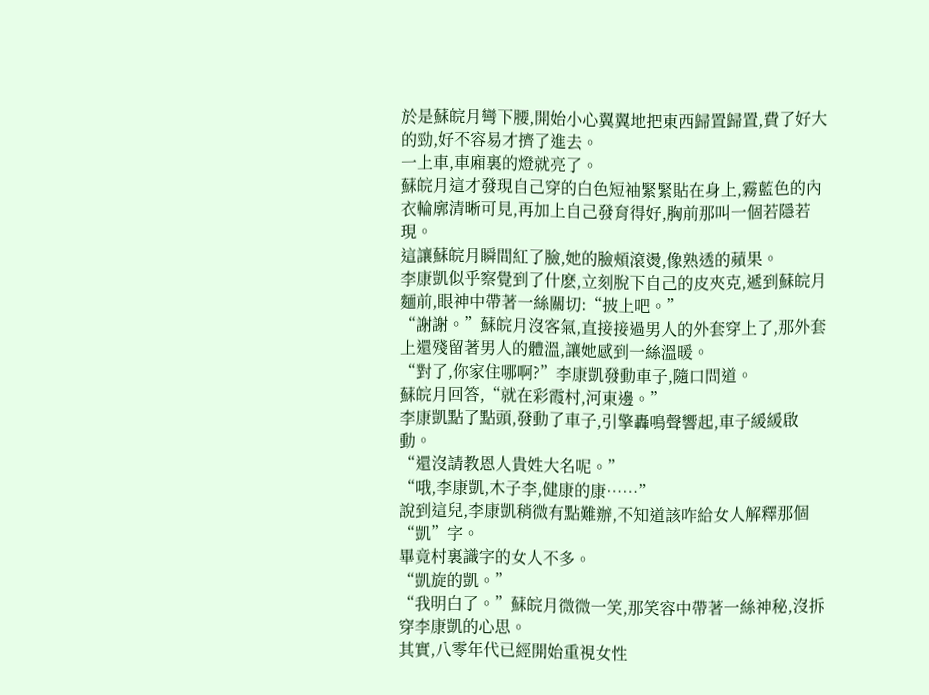於是蘇皖月彎下腰,開始小心翼翼地把東西歸置歸置,費了好大的勁,好不容易才擠了進去。
一上車,車廂裏的燈就亮了。
蘇皖月這才發現自己穿的白色短袖緊緊貼在身上,霧藍色的內衣輪廓清晰可見,再加上自己發育得好,胸前那叫一個若隱若現。
這讓蘇皖月瞬間紅了臉,她的臉頰滾燙,像熟透的蘋果。
李康凱似乎察覺到了什麽,立刻脫下自己的皮夾克,遞到蘇皖月麵前,眼神中帶著一絲關切:“披上吧。”
“謝謝。”蘇皖月沒客氣,直接接過男人的外套穿上了,那外套上還殘留著男人的體溫,讓她感到一絲溫暖。
“對了,你家住哪啊?”李康凱發動車子,隨口問道。
蘇皖月回答,“就在彩霞村,河東邊。”
李康凱點了點頭,發動了車子,引擎轟鳴聲響起,車子緩緩啟動。
“還沒請教恩人貴姓大名呢。”
“哦,李康凱,木子李,健康的康……”
說到這兒,李康凱稍微有點難辦,不知道該咋給女人解釋那個“凱”字。
畢竟村裏識字的女人不多。
“凱旋的凱。”
“我明白了。”蘇皖月微微一笑,那笑容中帶著一絲神秘,沒拆穿李康凱的心思。
其實,八零年代已經開始重視女性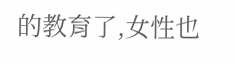的教育了,女性也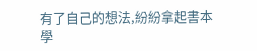有了自己的想法,紛紛拿起書本學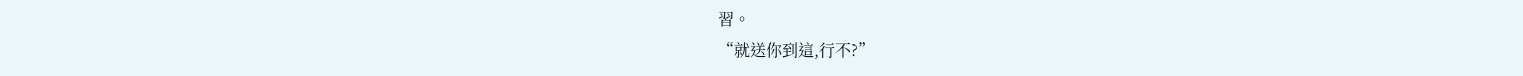習。
“就送你到這,行不?”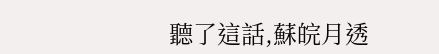聽了這話,蘇皖月透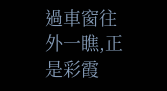過車窗往外一瞧,正是彩霞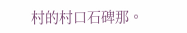村的村口石碑那。